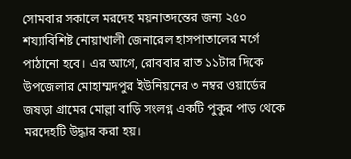সোমবার সকালে মরদেহ ময়নাতদন্তের জন্য ২৫০ শয্যাবিশিষ্ট নোয়াখালী জেনারেল হাসপাতালের মর্গে পাঠানো হবে। এর আগে, রোববার রাত ১১টার দিকে উপজেলার মোহাম্মদপুর ইউনিয়নের ৩ নম্বর ওয়ার্ডের জষড়া গ্রামের মোল্লা বাড়ি সংলগ্ন একটি পুকুর পাড় থেকে মরদেহটি উদ্ধার করা হয়।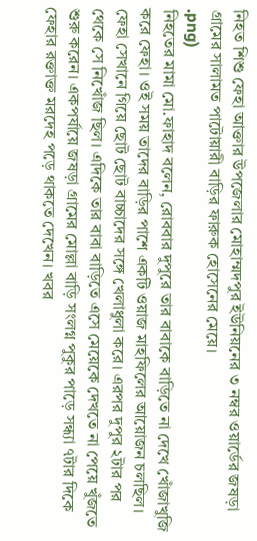নিহত শিশু ফেহা আক্তার উপজেলার মোহাম্মদপুর ইউনিয়নের ৩ নম্বর ওয়ার্ডের জষড়া গ্রামের সালামত পাটোয়ারী বাড়ির ফারুক হোসেনের মেয়ে।
.png)
নিহতের মামা মো.ফাহাদ বলেন, রোববার দুপুরে তার বাবাকে বাড়িতে না দেখে খোঁজাখুজি করে ফেহা। ওই সময় তাদের বাড়ির পাশে একটি ওয়াজ মাহফিলের আয়োজন চলছিল। ফেহা সেখানে গিয়ে ছোট ছোট বাচ্চাদের সঙ্গে খেলাধুলা করে। এরপর দুপুর ২টার পর থেকে সে নিখোঁজ ছিল। এদিকে তার বাবা বাড়িতে এসে মেয়েকে দেখতে না পেয়ে খুঁজতে শুরু করেন। একপর্যায়ে জষড়া গ্রামের মোল্লা বাড়ি সংলগ্ন পুকুর পাড়ে সন্ধ্যা ৭টার দিকে ফেহার রক্তাক্ত মরদেহ পড়ে থাকতে দেখেন। খবর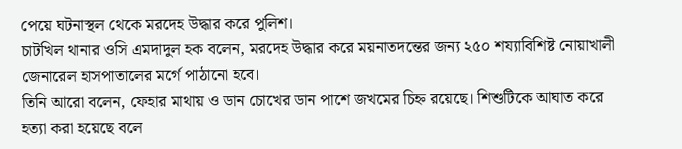পেয়ে ঘটনাস্থল থেকে মরদেহ উদ্ধার করে পুলিশ।
চাটখিল থানার ওসি এমদাদুল হক বলেন, মরদেহ উদ্ধার করে ময়নাতদন্তের জন্য ২৫০ শয্যাবিশিষ্ট নোয়াখালী জেনারেল হাসপাতালের মর্গে পাঠানো হবে।
তিনি আরো বলেন, ফেহার মাথায় ও ডান চোখের ডান পাশে জখমের চিহ্ন রয়েছে। শিশুটিকে আঘাত করে হত্যা করা হয়েছে বলে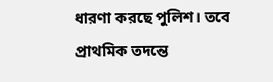ধারণা করছে পুলিশ। তবে প্রাথমিক তদন্তে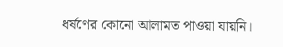ধর্ষণের কোনো আলামত পাওয়া যায়নি।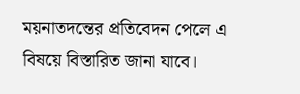ময়নাতদন্তের প্রতিবেদন পেলে এ বিষয়ে বিস্তারিত জানা যাবে।